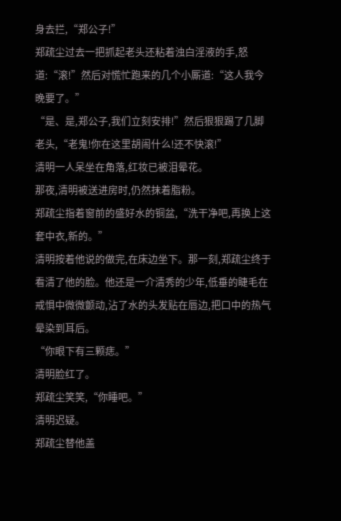身去拦,“郑公子!”
郑疏尘过去一把抓起老头还粘着浊白淫液的手,怒道:“滚!”然后对慌忙跑来的几个小厮道:“这人我今晚要了。”
“是、是,郑公子,我们立刻安排!”然后狠狠踢了几脚老头,“老鬼!你在这里胡闹什么!还不快滚!”
清明一人呆坐在角落,红妆已被泪晕花。
那夜,清明被送进房时,仍然抹着脂粉。
郑疏尘指着窗前的盛好水的铜盆,“洗干净吧,再换上这套中衣,新的。”
清明按着他说的做完,在床边坐下。那一刻,郑疏尘终于看清了他的脸。他还是一介清秀的少年,低垂的睫毛在戒惧中微微颤动,沾了水的头发贴在唇边,把口中的热气晕染到耳后。
“你眼下有三颗痣。”
清明脸红了。
郑疏尘笑笑,“你睡吧。”
清明迟疑。
郑疏尘替他盖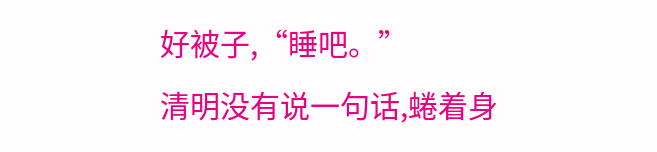好被子,“睡吧。”
清明没有说一句话,蜷着身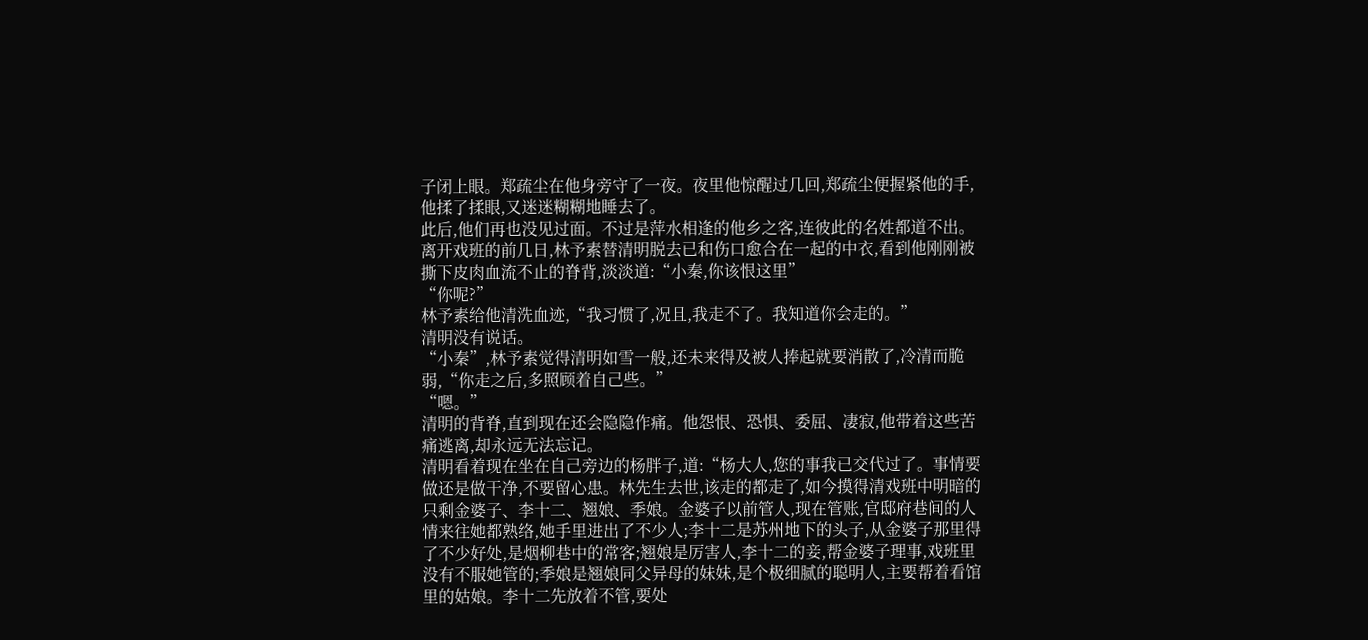子闭上眼。郑疏尘在他身旁守了一夜。夜里他惊醒过几回,郑疏尘便握紧他的手,他揉了揉眼,又迷迷糊糊地睡去了。
此后,他们再也没见过面。不过是萍水相逢的他乡之客,连彼此的名姓都道不出。
离开戏班的前几日,林予素替清明脱去已和伤口愈合在一起的中衣,看到他刚刚被撕下皮肉血流不止的脊背,淡淡道:“小秦,你该恨这里”
“你呢?”
林予素给他清洗血迹,“我习惯了,况且,我走不了。我知道你会走的。”
清明没有说话。
“小秦”,林予素觉得清明如雪一般,还未来得及被人捧起就要消散了,冷清而脆弱,“你走之后,多照顾着自己些。”
“嗯。”
清明的背脊,直到现在还会隐隐作痛。他怨恨、恐惧、委屈、凄寂,他带着这些苦痛逃离,却永远无法忘记。
清明看着现在坐在自己旁边的杨胖子,道:“杨大人,您的事我已交代过了。事情要做还是做干净,不要留心患。林先生去世,该走的都走了,如今摸得清戏班中明暗的只剩金婆子、李十二、翘娘、季娘。金婆子以前管人,现在管账,官邸府巷间的人情来往她都熟络,她手里进出了不少人;李十二是苏州地下的头子,从金婆子那里得了不少好处,是烟柳巷中的常客;翘娘是厉害人,李十二的妾,帮金婆子理事,戏班里没有不服她管的;季娘是翘娘同父异母的妹妹,是个极细腻的聪明人,主要帮着看馆里的姑娘。李十二先放着不管,要处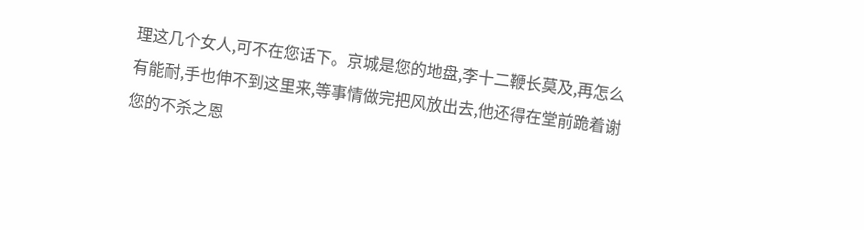理这几个女人,可不在您话下。京城是您的地盘,李十二鞭长莫及,再怎么有能耐,手也伸不到这里来,等事情做完把风放出去,他还得在堂前跪着谢您的不杀之恩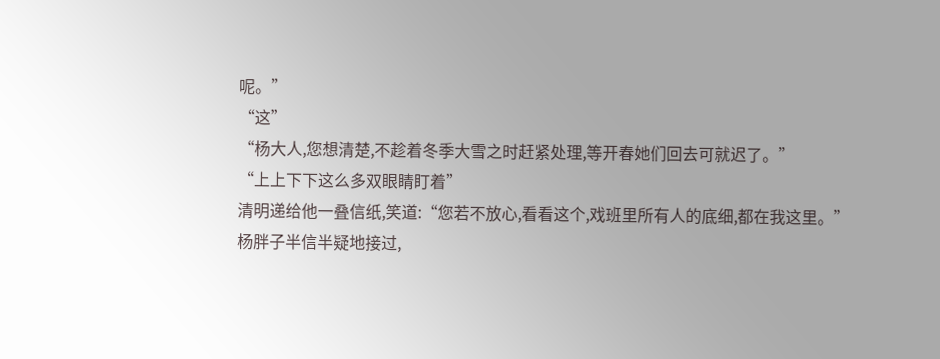呢。”
“这”
“杨大人,您想清楚,不趁着冬季大雪之时赶紧处理,等开春她们回去可就迟了。”
“上上下下这么多双眼睛盯着”
清明递给他一叠信纸,笑道:“您若不放心,看看这个,戏班里所有人的底细,都在我这里。”
杨胖子半信半疑地接过,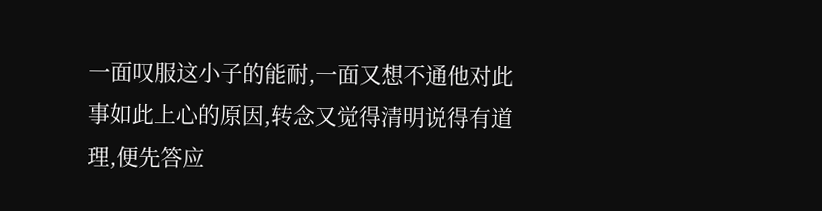一面叹服这小子的能耐,一面又想不通他对此事如此上心的原因,转念又觉得清明说得有道理,便先答应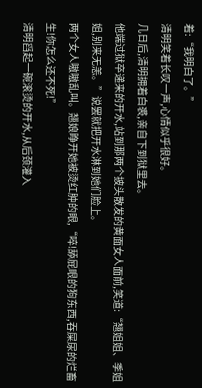着:“我明白了。”
清明笑着长叹一声,心情似乎很好。
几日后,清明拥着白裘,亲自下到狱里去。
他端过狱卒递来的开水,站到那两个披头散发的黄面女人面前,笑道:“翘姐姐、季姐姐,别来无恙。”说罢就把开水淋到她们脸上。
两个女人嗷嗷乱叫。翘娘睁开她被烫红肿的眼,“啐!舔屁眼的狗东西,吞屎尿的烂畜生!你怎么还不死!”
清明舀起一碗滚烫的开水,从后颈灌入